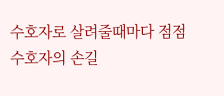수호자로 살려줄때마다 점점 수호자의 손길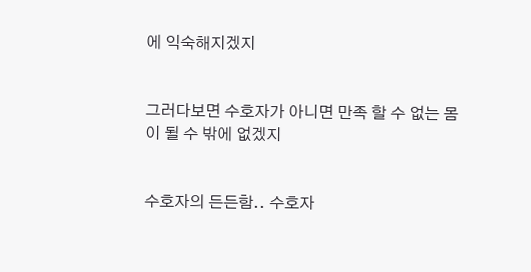에 익숙해지겠지


그러다보면 수호자가 아니면 만족 할 수 없는 몸이 될 수 밖에 없겠지


수호자의 든든함.. 수호자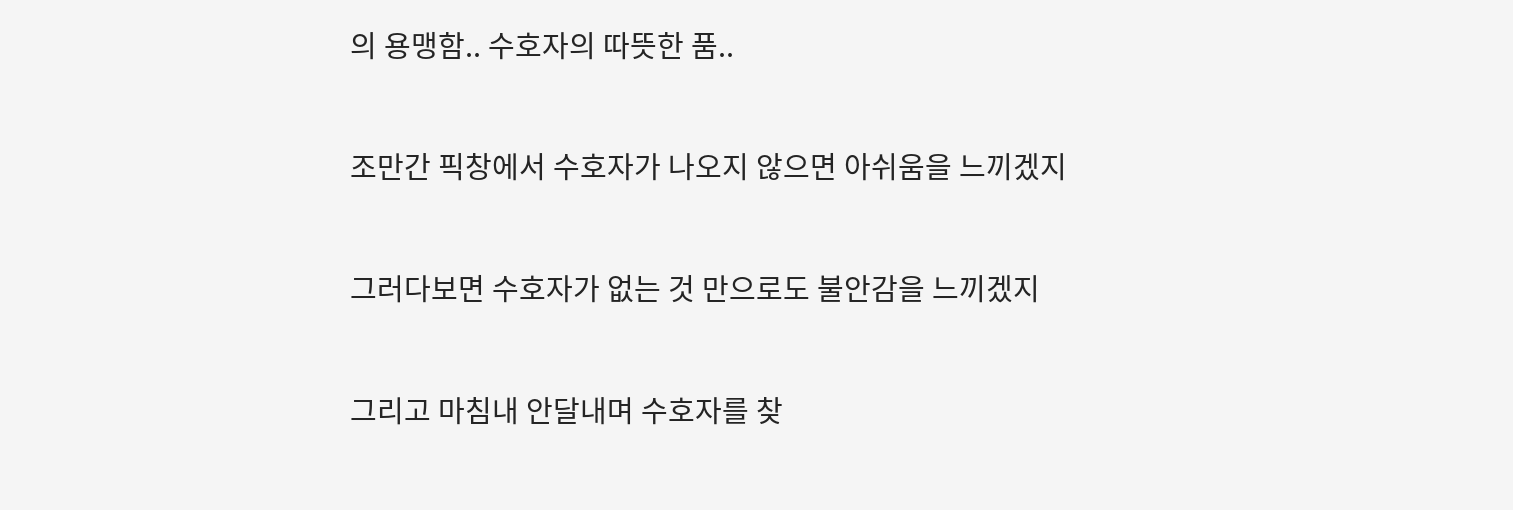의 용맹함.. 수호자의 따뜻한 품..


조만간 픽창에서 수호자가 나오지 않으면 아쉬움을 느끼겠지


그러다보면 수호자가 없는 것 만으로도 불안감을 느끼겠지


그리고 마침내 안달내며 수호자를 찾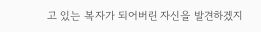고 있는 복자가 되어버린 자신을 발견하겠지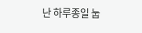난 하루종일 눕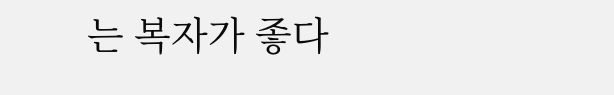는 복자가 좋다